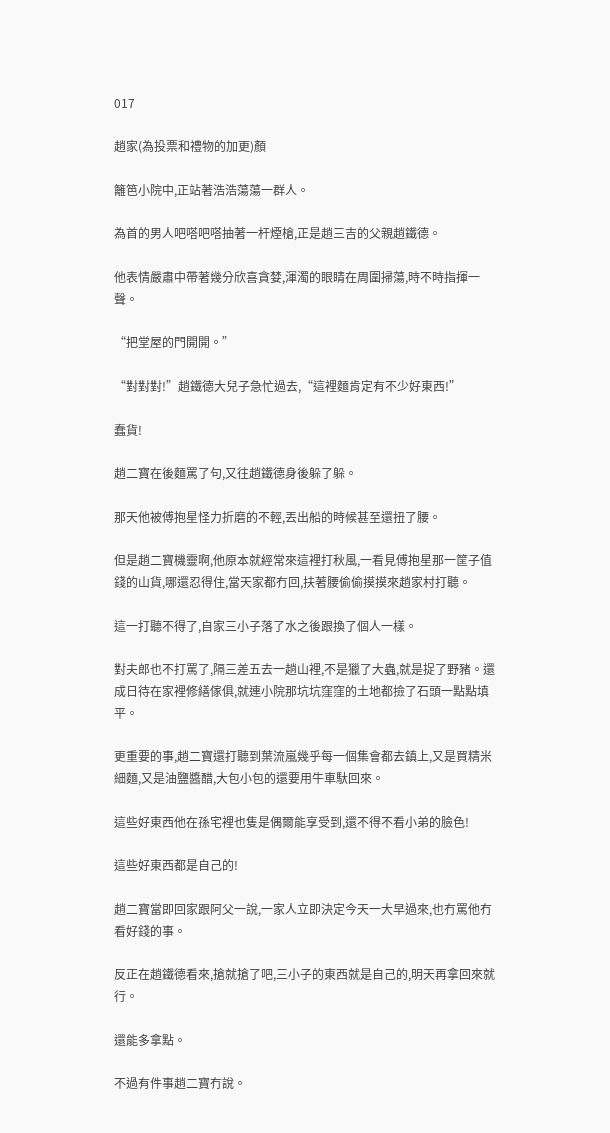017

趙家(為投票和禮物的加更)顏

籬笆小院中,正站著浩浩蕩蕩一群人。

為首的男人吧嗒吧嗒抽著一杆煙槍,正是趙三吉的父親趙鐵德。

他表情嚴肅中帶著幾分欣喜貪婪,渾濁的眼睛在周圍掃蕩,時不時指揮一聲。

“把堂屋的門開開。”

“對對對!”趙鐵德大兒子急忙過去,“這裡麵肯定有不少好東西!”

蠢貨!

趙二寶在後麵罵了句,又往趙鐵德身後躲了躲。

那天他被傅抱星怪力折磨的不輕,丟出船的時候甚至還扭了腰。

但是趙二寶機靈啊,他原本就經常來這裡打秋風,一看見傅抱星那一筐子值錢的山貨,哪還忍得住,當天家都冇回,扶著腰偷偷摸摸來趙家村打聽。

這一打聽不得了,自家三小子落了水之後跟換了個人一樣。

對夫郎也不打罵了,隔三差五去一趟山裡,不是獵了大蟲,就是捉了野豬。還成日待在家裡修繕傢俱,就連小院那坑坑窪窪的土地都撿了石頭一點點填平。

更重要的事,趙二寶還打聽到葉流嵐幾乎每一個集會都去鎮上,又是買精米細麵,又是油鹽醬醋,大包小包的還要用牛車馱回來。

這些好東西他在孫宅裡也隻是偶爾能享受到,還不得不看小弟的臉色!

這些好東西都是自己的!

趙二寶當即回家跟阿父一說,一家人立即決定今天一大早過來,也冇罵他冇看好錢的事。

反正在趙鐵德看來,搶就搶了吧,三小子的東西就是自己的,明天再拿回來就行。

還能多拿點。

不過有件事趙二寶冇說。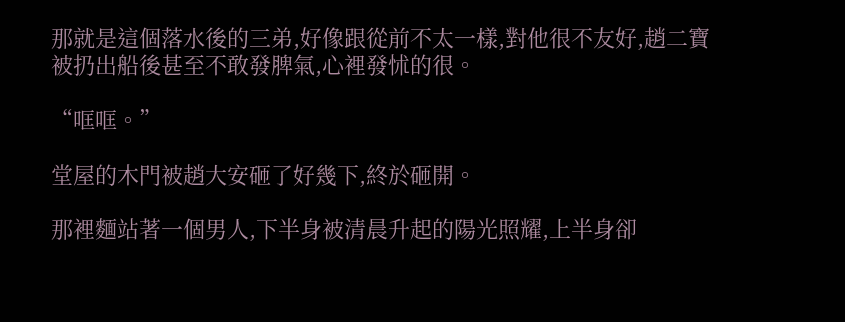那就是這個落水後的三弟,好像跟從前不太一樣,對他很不友好,趙二寶被扔出船後甚至不敢發脾氣,心裡發怵的很。

“哐哐。”

堂屋的木門被趙大安砸了好幾下,終於砸開。

那裡麵站著一個男人,下半身被清晨升起的陽光照耀,上半身卻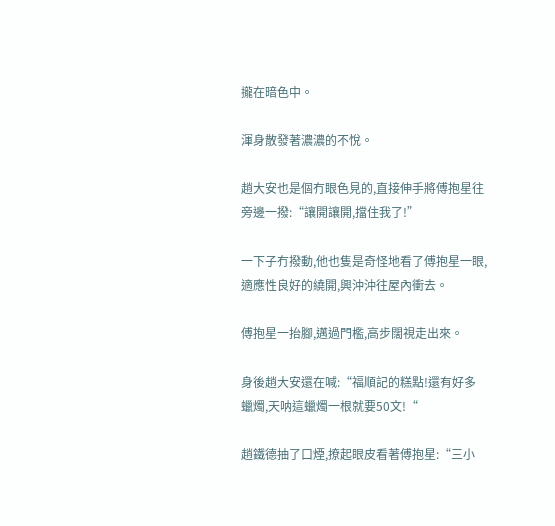攏在暗色中。

渾身散發著濃濃的不悅。

趙大安也是個冇眼色見的,直接伸手將傅抱星往旁邊一撥:“讓開讓開,擋住我了!”

一下子冇撥動,他也隻是奇怪地看了傅抱星一眼,適應性良好的繞開,興沖沖往屋內衝去。

傅抱星一抬腳,邁過門檻,高步闊視走出來。

身後趙大安還在喊:“福順記的糕點!還有好多蠟燭,天呐這蠟燭一根就要50文!“

趙鐵德抽了口煙,撩起眼皮看著傅抱星:“三小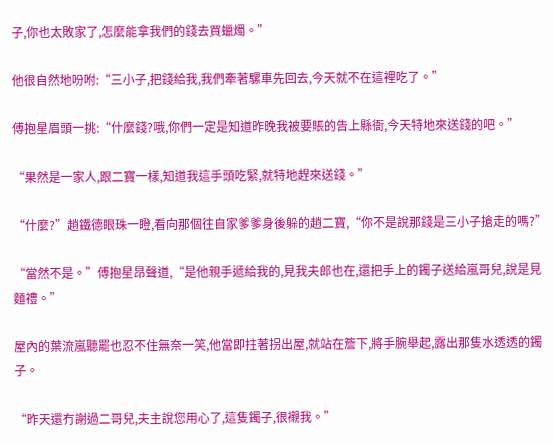子,你也太敗家了,怎麼能拿我們的錢去買蠟燭。”

他很自然地吩咐:“三小子,把錢給我,我們牽著騾車先回去,今天就不在這裡吃了。”

傅抱星眉頭一挑:“什麼錢?哦,你們一定是知道昨晚我被要賬的告上縣衙,今天特地來送錢的吧。”

“果然是一家人,跟二寶一樣,知道我這手頭吃緊,就特地趕來送錢。”

“什麼?”趙鐵德眼珠一瞪,看向那個往自家爹爹身後躲的趙二寶,“你不是說那錢是三小子搶走的嗎?”

“當然不是。”傅抱星昂聲道,“是他親手遞給我的,見我夫郎也在,還把手上的鐲子送給嵐哥兒,說是見麵禮。”

屋內的葉流嵐聽罷也忍不住無奈一笑,他當即拄著拐出屋,就站在簷下,將手腕舉起,露出那隻水透透的鐲子。

“昨天還冇謝過二哥兒,夫主說您用心了,這隻鐲子,很襯我。”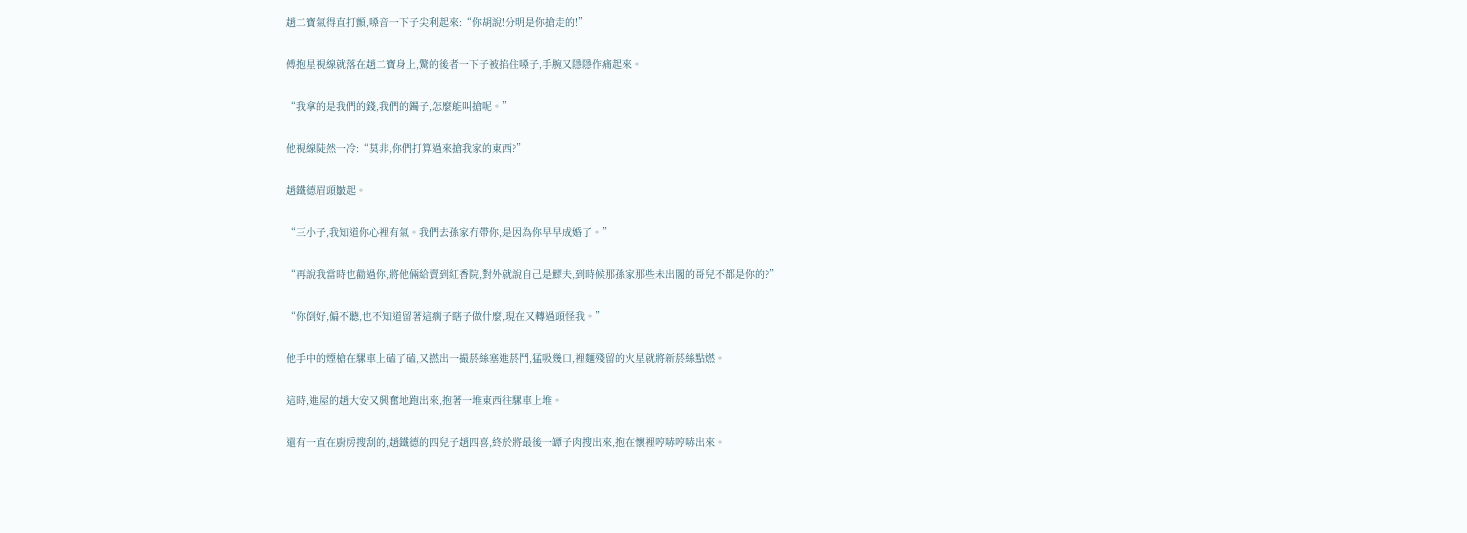趙二寶氣得直打顫,嗓音一下子尖利起來:“你胡說!分明是你搶走的!”

傅抱星視線就落在趙二寶身上,驚的後者一下子被掐住嗓子,手腕又隱隱作痛起來。

“我拿的是我們的錢,我們的鐲子,怎麼能叫搶呢。”

他視線陡然一冷:“莫非,你們打算過來搶我家的東西?”

趙鐵德眉頭皺起。

“三小子,我知道你心裡有氣。我們去孫家冇帶你,是因為你早早成婚了。”

“再說我當時也勸過你,將他倆給賣到紅香院,對外就說自己是鰥夫,到時候那孫家那些未出閣的哥兒不都是你的?”

“你倒好,偏不聽,也不知道留著這瘸子瞎子做什麼,現在又轉過頭怪我。”

他手中的煙槍在騾車上磕了磕,又撚出一撮菸絲塞進菸鬥,猛吸幾口,裡麵殘留的火星就將新菸絲點燃。

這時,進屋的趙大安又興奮地跑出來,抱著一堆東西往騾車上堆。

還有一直在廚房搜刮的,趙鐵德的四兒子趙四喜,終於將最後一罈子肉搜出來,抱在懷裡哼哧哼哧出來。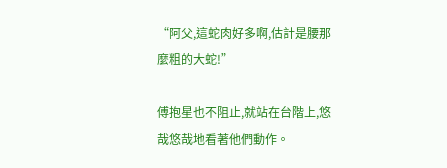“阿父,這蛇肉好多啊,估計是腰那麼粗的大蛇!”

傅抱星也不阻止,就站在台階上,悠哉悠哉地看著他們動作。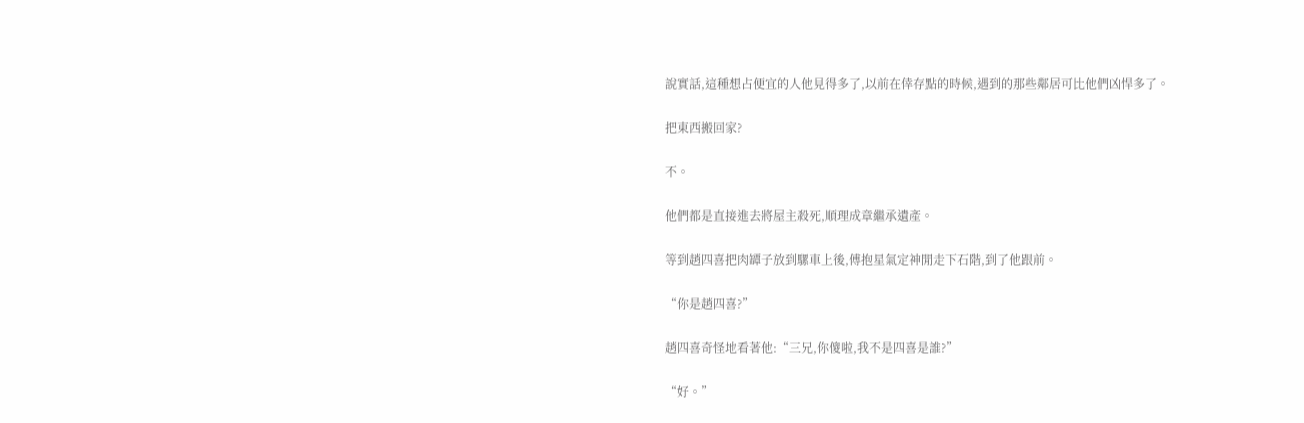說實話,這種想占便宜的人他見得多了,以前在倖存點的時候,遇到的那些鄰居可比他們凶悍多了。

把東西搬回家?

不。

他們都是直接進去將屋主殺死,順理成章繼承遺產。

等到趙四喜把肉罈子放到騾車上後,傅抱星氣定神閒走下石階,到了他跟前。

“你是趙四喜?”

趙四喜奇怪地看著他:“三兄,你傻啦,我不是四喜是誰?”

“好。”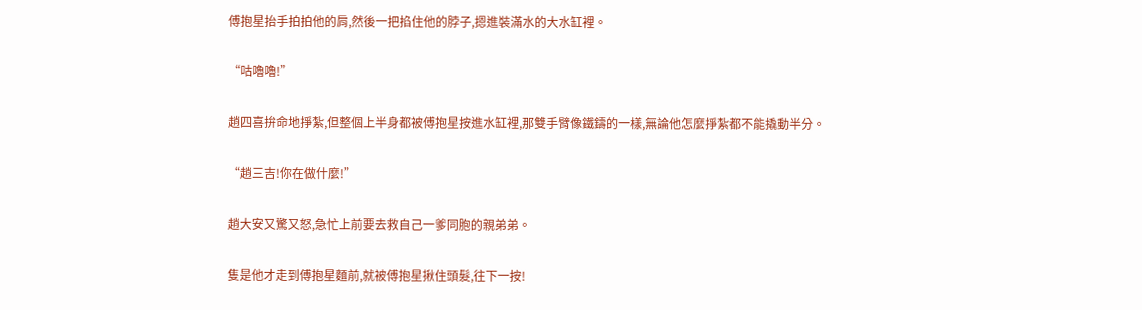傅抱星抬手拍拍他的肩,然後一把掐住他的脖子,摁進裝滿水的大水缸裡。

“咕嚕嚕!”

趙四喜拚命地掙紮,但整個上半身都被傅抱星按進水缸裡,那雙手臂像鐵鑄的一樣,無論他怎麼掙紮都不能撬動半分。

“趙三吉!你在做什麼!”

趙大安又驚又怒,急忙上前要去救自己一爹同胞的親弟弟。

隻是他才走到傅抱星麵前,就被傅抱星揪住頭髮,往下一按!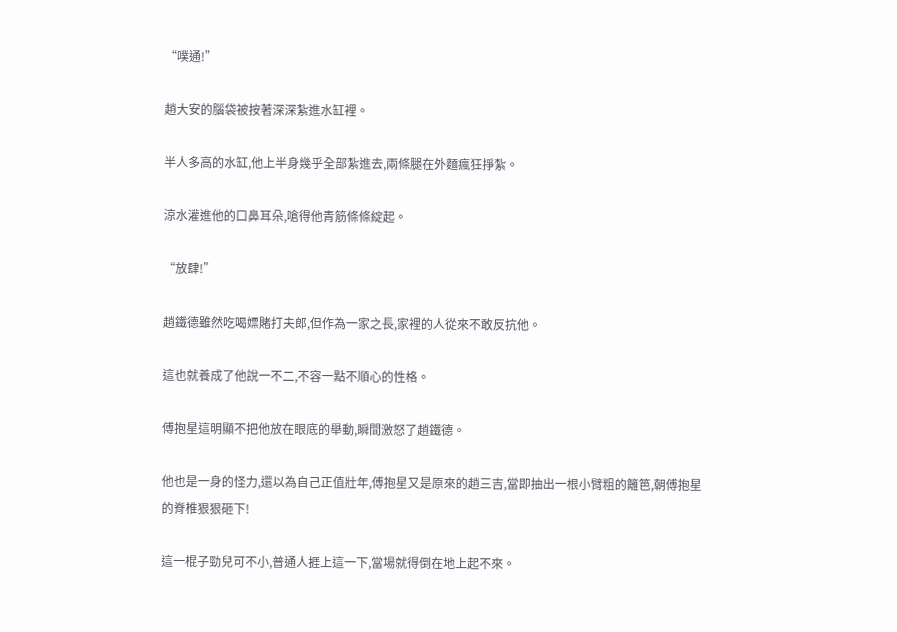“噗通!”

趙大安的腦袋被按著深深紮進水缸裡。

半人多高的水缸,他上半身幾乎全部紮進去,兩條腿在外麵瘋狂掙紮。

涼水灌進他的口鼻耳朵,嗆得他青筋條條綻起。

“放肆!”

趙鐵德雖然吃喝嫖賭打夫郎,但作為一家之長,家裡的人從來不敢反抗他。

這也就養成了他說一不二,不容一點不順心的性格。

傅抱星這明顯不把他放在眼底的舉動,瞬間激怒了趙鐵德。

他也是一身的怪力,還以為自己正值壯年,傅抱星又是原來的趙三吉,當即抽出一根小臂粗的籬笆,朝傅抱星的脊椎狠狠砸下!

這一棍子勁兒可不小,普通人捱上這一下,當場就得倒在地上起不來。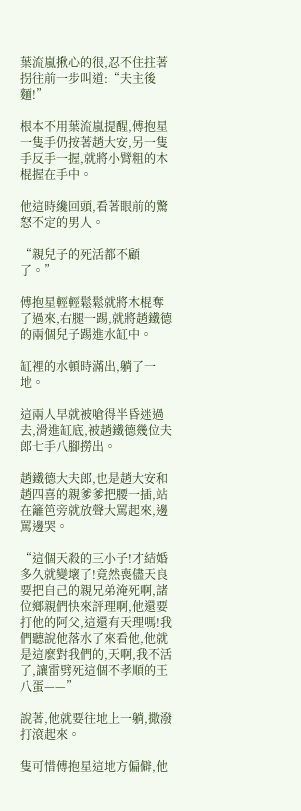葉流嵐揪心的很,忍不住拄著拐往前一步叫道:“夫主後麵!”

根本不用葉流嵐提醒,傅抱星一隻手仍按著趙大安,另一隻手反手一握,就將小臂粗的木棍握在手中。

他這時纔回頭,看著眼前的驚怒不定的男人。

“親兒子的死活都不顧了。”

傅抱星輕輕鬆鬆就將木棍奪了過來,右腿一踢,就將趙鐵德的兩個兒子踢進水缸中。

缸裡的水頓時滿出,躺了一地。

這兩人早就被嗆得半昏迷過去,滑進缸底,被趙鐵德幾位夫郎七手八腳撈出。

趙鐵德大夫郎,也是趙大安和趙四喜的親爹爹把腰一插,站在籬笆旁就放聲大罵起來,邊罵邊哭。

“這個天殺的三小子!才結婚多久就變壞了!竟然喪儘天良要把自己的親兄弟淹死啊,諸位鄉親們快來評理啊,他還要打他的阿父,這還有天理嗎!我們聽說他落水了來看他,他就是這麼對我們的,天啊,我不活了,讓雷劈死這個不孝順的王八蛋——”

說著,他就要往地上一躺,撒潑打滾起來。

隻可惜傅抱星這地方偏僻,他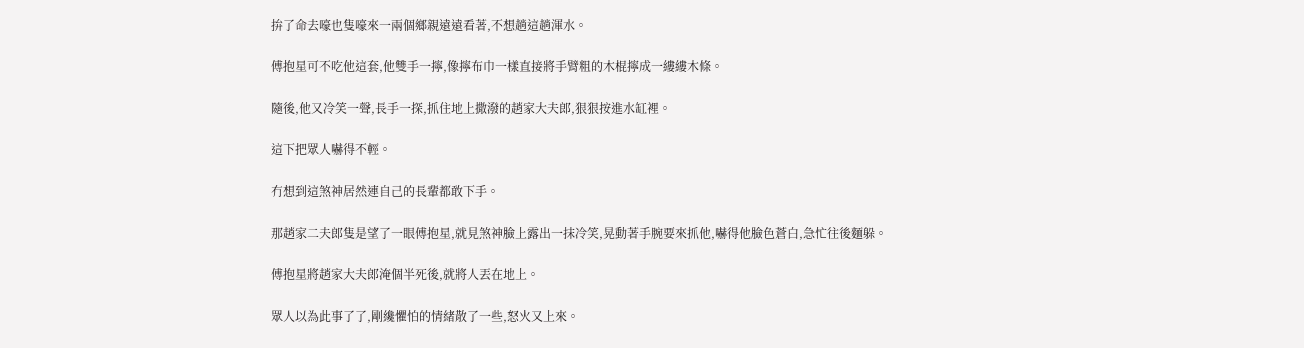拚了命去嚎也隻嚎來一兩個鄉親遠遠看著,不想趟這趟渾水。

傅抱星可不吃他這套,他雙手一擰,像擰布巾一樣直接將手臂粗的木棍擰成一縷縷木條。

隨後,他又冷笑一聲,長手一探,抓住地上撒潑的趙家大夫郎,狠狠按進水缸裡。

這下把眾人嚇得不輕。

冇想到這煞神居然連自己的長輩都敢下手。

那趙家二夫郎隻是望了一眼傅抱星,就見煞神臉上露出一抹冷笑,晃動著手腕要來抓他,嚇得他臉色蒼白,急忙往後麵躲。

傅抱星將趙家大夫郎淹個半死後,就將人丟在地上。

眾人以為此事了了,剛纔懼怕的情緒散了一些,怒火又上來。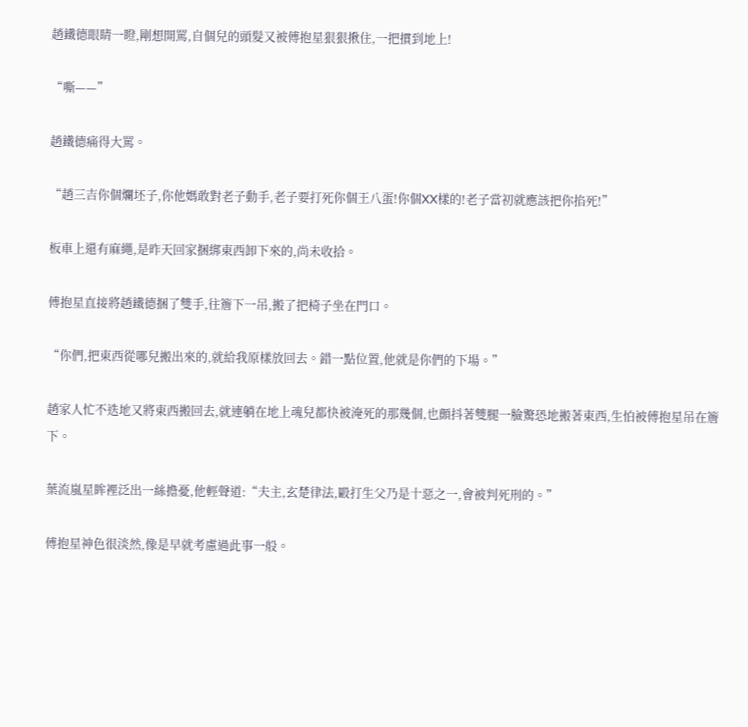趙鐵德眼睛一瞪,剛想開罵,自個兒的頭髮又被傅抱星狠狠揪住,一把摜到地上!

“嘶——”

趙鐵德痛得大罵。

“趙三吉你個爛坯子,你他媽敢對老子動手,老子要打死你個王八蛋!你個XX樣的!老子當初就應該把你掐死!”

板車上還有麻繩,是昨天回家捆綁東西卸下來的,尚未收拾。

傅抱星直接將趙鐵德捆了雙手,往簷下一吊,搬了把椅子坐在門口。

“你們,把東西從哪兒搬出來的,就給我原樣放回去。錯一點位置,他就是你們的下場。”

趙家人忙不迭地又將東西搬回去,就連躺在地上魂兒都快被淹死的那幾個,也顫抖著雙腿一臉驚恐地搬著東西,生怕被傅抱星吊在簷下。

葉流嵐星眸裡泛出一絲擔憂,他輕聲道:“夫主,玄楚律法,毆打生父乃是十惡之一,會被判死刑的。”

傅抱星神色很淡然,像是早就考慮過此事一般。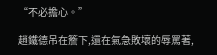“不必擔心。”

趙鐵德吊在簷下,還在氣急敗壞的辱罵著,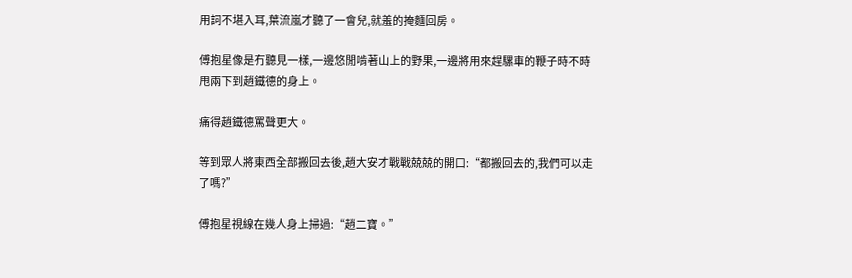用詞不堪入耳,葉流嵐才聽了一會兒,就羞的掩麵回房。

傅抱星像是冇聽見一樣,一邊悠閒啃著山上的野果,一邊將用來趕騾車的鞭子時不時甩兩下到趙鐵德的身上。

痛得趙鐵德罵聲更大。

等到眾人將東西全部搬回去後,趙大安才戰戰兢兢的開口:“都搬回去的,我們可以走了嗎?”

傅抱星視線在幾人身上掃過:“趙二寶。”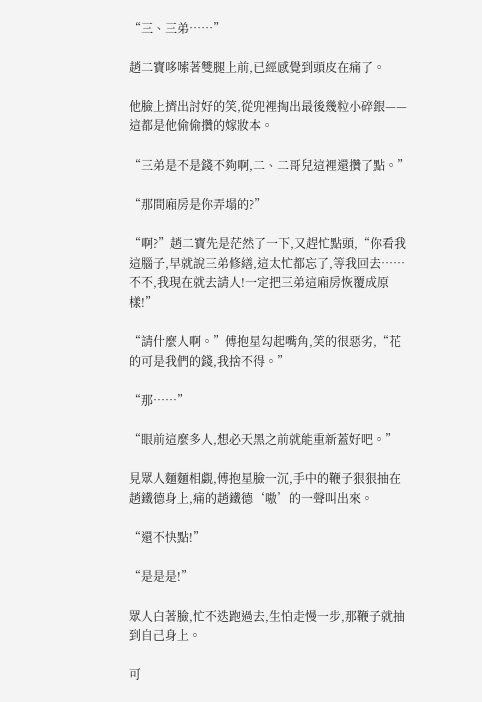“三、三弟……”

趙二寶哆嗦著雙腿上前,已經感覺到頭皮在痛了。

他臉上擠出討好的笑,從兜裡掏出最後幾粒小碎銀——這都是他偷偷攢的嫁妝本。

“三弟是不是錢不夠啊,二、二哥兒這裡還攢了點。”

“那間廂房是你弄塌的?”

“啊?”趙二寶先是茫然了一下,又趕忙點頭,“你看我這腦子,早就說三弟修繕,這太忙都忘了,等我回去……不不,我現在就去請人!一定把三弟這廂房恢覆成原樣!”

“請什麼人啊。”傅抱星勾起嘴角,笑的很惡劣,“花的可是我們的錢,我捨不得。”

“那……”

“眼前這麼多人,想必天黑之前就能重新蓋好吧。”

見眾人麵麵相覷,傅抱星臉一沉,手中的鞭子狠狠抽在趙鐵德身上,痛的趙鐵德‘嗷’的一聲叫出來。

“還不快點!”

“是是是!”

眾人白著臉,忙不迭跑過去,生怕走慢一步,那鞭子就抽到自己身上。

可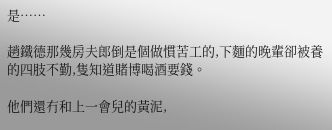是……

趙鐵德那幾房夫郎倒是個做慣苦工的,下麵的晚輩卻被養的四肢不勤,隻知道賭博喝酒要錢。

他們還冇和上一會兒的黃泥,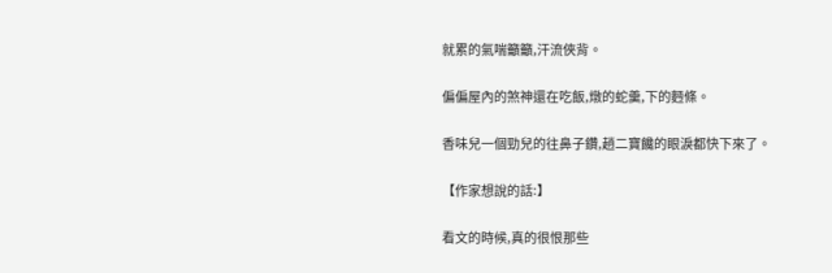就累的氣喘籲籲,汗流俠背。

偏偏屋內的煞神還在吃飯,燉的蛇羹,下的麪條。

香味兒一個勁兒的往鼻子鑽,趙二寶饞的眼淚都快下來了。

【作家想說的話:】

看文的時候,真的很恨那些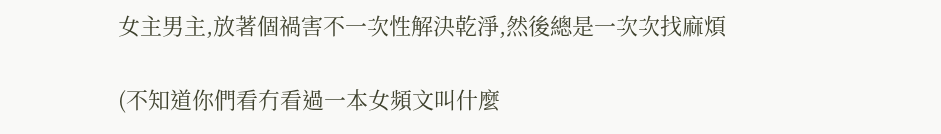女主男主,放著個禍害不一次性解決乾淨,然後總是一次次找麻煩

(不知道你們看冇看過一本女頻文叫什麼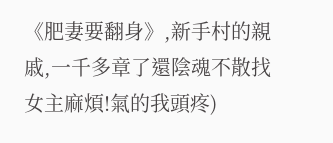《肥妻要翻身》,新手村的親戚,一千多章了還陰魂不散找女主麻煩!氣的我頭疼)